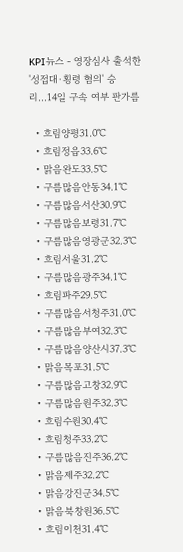KPI뉴스 - 영장심사 출석한 '성접대·횡령 혐의' 승리…14일 구속 여부 판가름

  • 흐림양평31.0℃
  • 흐림정읍33.6℃
  • 맑음완도33.5℃
  • 구름많음안동34.1℃
  • 구름많음서산30.9℃
  • 구름많음보령31.7℃
  • 구름많음영광군32.3℃
  • 흐림서울31.2℃
  • 구름많음광주34.1℃
  • 흐림파주29.5℃
  • 구름많음서청주31.0℃
  • 구름많음부여32.3℃
  • 구름많음양산시37.3℃
  • 맑음목포31.5℃
  • 구름많음고창32.9℃
  • 구름많음원주32.3℃
  • 흐림수원30.4℃
  • 흐림청주33.2℃
  • 구름많음진주36.2℃
  • 맑음제주32.2℃
  • 맑음강진군34.5℃
  • 맑음북창원36.5℃
  • 흐림이천31.4℃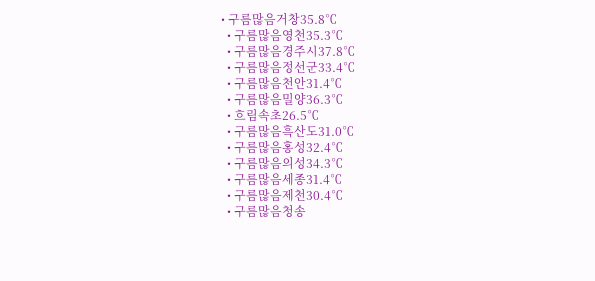• 구름많음거창35.8℃
  • 구름많음영천35.3℃
  • 구름많음경주시37.8℃
  • 구름많음정선군33.4℃
  • 구름많음천안31.4℃
  • 구름많음밀양36.3℃
  • 흐림속초26.5℃
  • 구름많음흑산도31.0℃
  • 구름많음홍성32.4℃
  • 구름많음의성34.3℃
  • 구름많음세종31.4℃
  • 구름많음제천30.4℃
  • 구름많음청송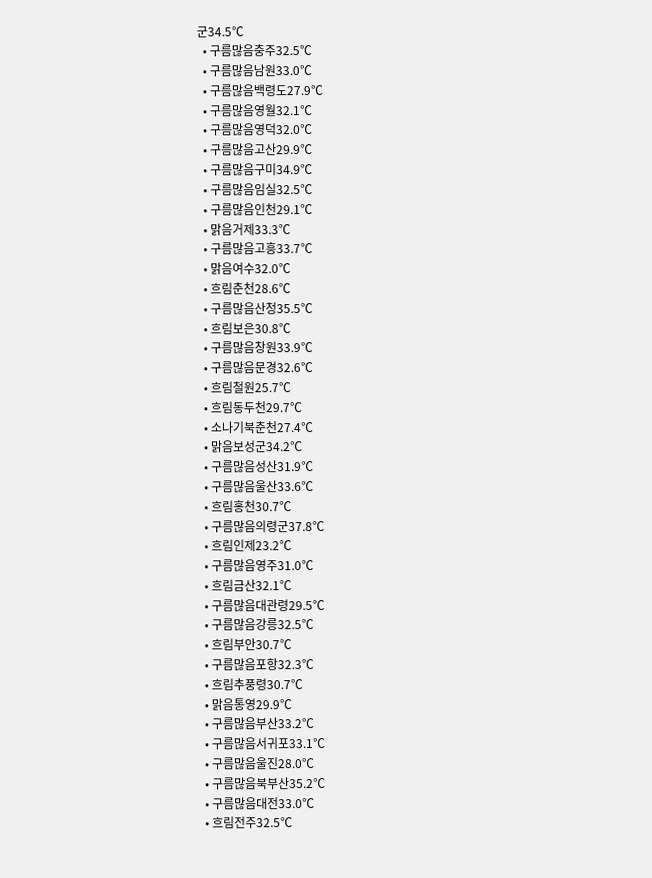군34.5℃
  • 구름많음충주32.5℃
  • 구름많음남원33.0℃
  • 구름많음백령도27.9℃
  • 구름많음영월32.1℃
  • 구름많음영덕32.0℃
  • 구름많음고산29.9℃
  • 구름많음구미34.9℃
  • 구름많음임실32.5℃
  • 구름많음인천29.1℃
  • 맑음거제33.3℃
  • 구름많음고흥33.7℃
  • 맑음여수32.0℃
  • 흐림춘천28.6℃
  • 구름많음산청35.5℃
  • 흐림보은30.8℃
  • 구름많음창원33.9℃
  • 구름많음문경32.6℃
  • 흐림철원25.7℃
  • 흐림동두천29.7℃
  • 소나기북춘천27.4℃
  • 맑음보성군34.2℃
  • 구름많음성산31.9℃
  • 구름많음울산33.6℃
  • 흐림홍천30.7℃
  • 구름많음의령군37.8℃
  • 흐림인제23.2℃
  • 구름많음영주31.0℃
  • 흐림금산32.1℃
  • 구름많음대관령29.5℃
  • 구름많음강릉32.5℃
  • 흐림부안30.7℃
  • 구름많음포항32.3℃
  • 흐림추풍령30.7℃
  • 맑음통영29.9℃
  • 구름많음부산33.2℃
  • 구름많음서귀포33.1℃
  • 구름많음울진28.0℃
  • 구름많음북부산35.2℃
  • 구름많음대전33.0℃
  • 흐림전주32.5℃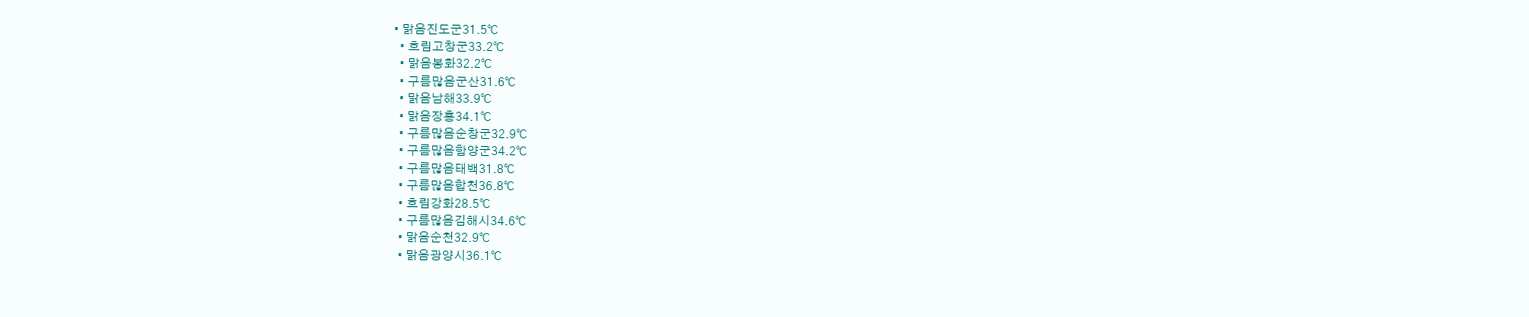• 맑음진도군31.5℃
  • 흐림고창군33.2℃
  • 맑음봉화32.2℃
  • 구름많음군산31.6℃
  • 맑음남해33.9℃
  • 맑음장흥34.1℃
  • 구름많음순창군32.9℃
  • 구름많음함양군34.2℃
  • 구름많음태백31.8℃
  • 구름많음합천36.8℃
  • 흐림강화28.5℃
  • 구름많음김해시34.6℃
  • 맑음순천32.9℃
  • 맑음광양시36.1℃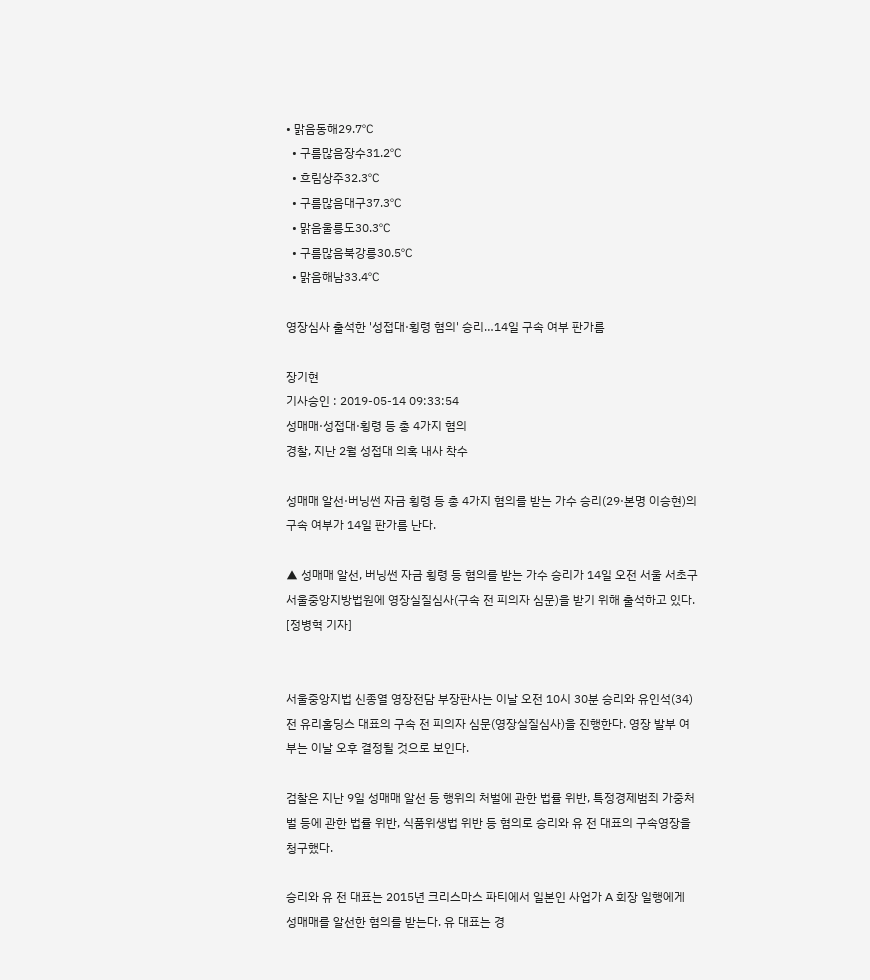• 맑음동해29.7℃
  • 구름많음장수31.2℃
  • 흐림상주32.3℃
  • 구름많음대구37.3℃
  • 맑음울릉도30.3℃
  • 구름많음북강릉30.5℃
  • 맑음해남33.4℃

영장심사 출석한 '성접대·횡령 혐의' 승리…14일 구속 여부 판가름

장기현
기사승인 : 2019-05-14 09:33:54
성매매·성접대·횡령 등 총 4가지 혐의
경찰, 지난 2월 성접대 의혹 내사 착수

성매매 알선·버닝썬 자금 횡령 등 총 4가지 혐의를 받는 가수 승리(29·본명 이승현)의 구속 여부가 14일 판가름 난다.

▲ 성매매 알선, 버닝썬 자금 횡령 등 혐의를 받는 가수 승리가 14일 오전 서울 서초구 서울중앙지방법원에 영장실질심사(구속 전 피의자 심문)을 받기 위해 출석하고 있다. [정병혁 기자]


서울중앙지법 신종열 영장전담 부장판사는 이날 오전 10시 30분 승리와 유인석(34) 전 유리홀딩스 대표의 구속 전 피의자 심문(영장실질심사)을 진행한다. 영장 발부 여부는 이날 오후 결정될 것으로 보인다.

검찰은 지난 9일 성매매 알선 등 행위의 처벌에 관한 법률 위반, 특정경제범죄 가중처벌 등에 관한 법률 위반, 식품위생법 위반 등 혐의로 승리와 유 전 대표의 구속영장을 청구했다.

승리와 유 전 대표는 2015년 크리스마스 파티에서 일본인 사업가 A 회장 일행에게 성매매를 알선한 혐의를 받는다. 유 대표는 경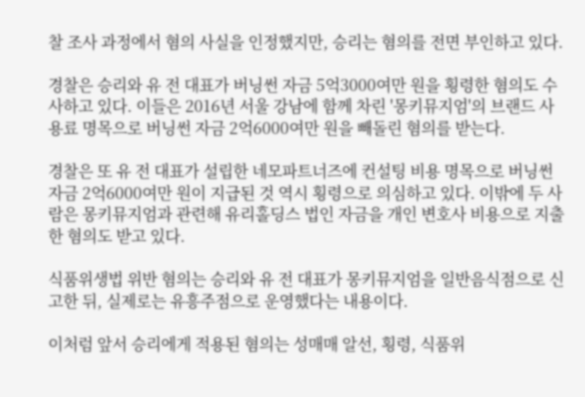찰 조사 과정에서 혐의 사실을 인정했지만, 승리는 혐의를 전면 부인하고 있다.

경찰은 승리와 유 전 대표가 버닝썬 자금 5억3000여만 원을 횡령한 혐의도 수사하고 있다. 이들은 2016년 서울 강남에 함께 차린 '몽키뮤지엄'의 브랜드 사용료 명목으로 버닝썬 자금 2억6000여만 원을 빼돌린 혐의를 받는다.

경찰은 또 유 전 대표가 설립한 네모파트너즈에 컨설팅 비용 명목으로 버닝썬 자금 2억6000여만 원이 지급된 것 역시 횡령으로 의심하고 있다. 이밖에 두 사람은 몽키뮤지엄과 관련해 유리홀딩스 법인 자금을 개인 변호사 비용으로 지출한 혐의도 받고 있다.

식품위생법 위반 혐의는 승리와 유 전 대표가 몽키뮤지엄을 일반음식점으로 신고한 뒤, 실제로는 유흥주점으로 운영했다는 내용이다.

이처럼 앞서 승리에게 적용된 혐의는 성매매 알선, 횡령, 식품위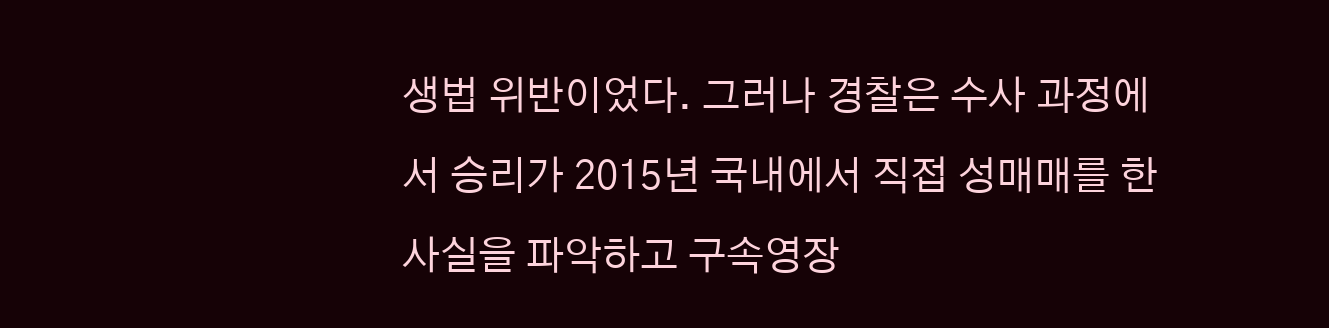생법 위반이었다. 그러나 경찰은 수사 과정에서 승리가 2015년 국내에서 직접 성매매를 한 사실을 파악하고 구속영장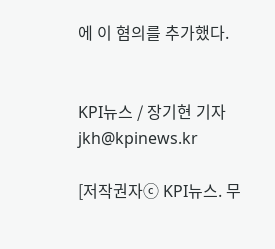에 이 혐의를 추가했다.


KPI뉴스 / 장기현 기자 jkh@kpinews.kr

[저작권자ⓒ KPI뉴스. 무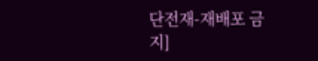단전재-재배포 금지]